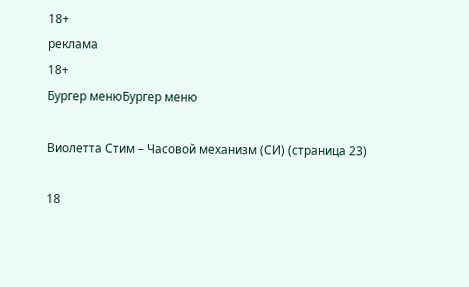18+
реклама
18+
Бургер менюБургер меню

Виолетта Стим – Часовой механизм (СИ) (страница 23)

18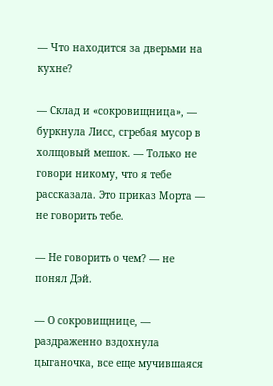— Что находится за дверьми на кухне?

— Склад и «сокровищница», — буркнула Лисс, сгребая мусор в холщовый мешок. — Только не говори никому, что я тебе рассказала. Это приказ Морта — не говорить тебе.

— Не говорить о чем? — не понял Дэй.

— О сокровищнице, — раздраженно вздохнула цыганочка, все еще мучившаяся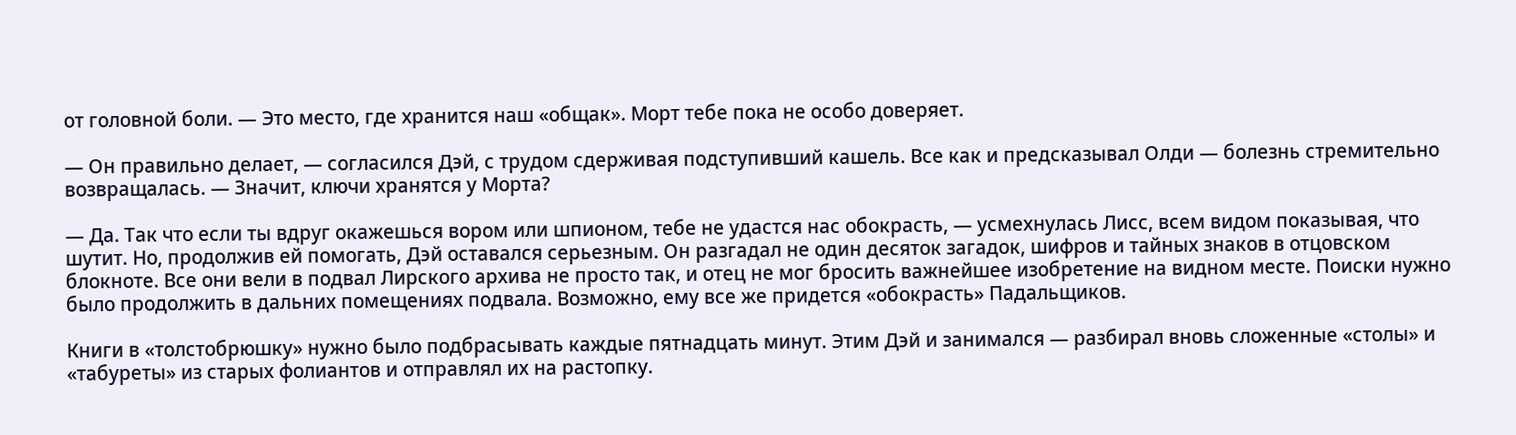от головной боли. — Это место, где хранится наш «общак». Морт тебе пока не особо доверяет.

— Он правильно делает, — согласился Дэй, с трудом сдерживая подступивший кашель. Все как и предсказывал Олди — болезнь стремительно возвращалась. — Значит, ключи хранятся у Морта?

— Да. Так что если ты вдруг окажешься вором или шпионом, тебе не удастся нас обокрасть, — усмехнулась Лисс, всем видом показывая, что шутит. Но, продолжив ей помогать, Дэй оставался серьезным. Он разгадал не один десяток загадок, шифров и тайных знаков в отцовском блокноте. Все они вели в подвал Лирского архива не просто так, и отец не мог бросить важнейшее изобретение на видном месте. Поиски нужно было продолжить в дальних помещениях подвала. Возможно, ему все же придется «обокрасть» Падальщиков.

Книги в «толстобрюшку» нужно было подбрасывать каждые пятнадцать минут. Этим Дэй и занимался — разбирал вновь сложенные «столы» и «табуреты» из старых фолиантов и отправлял их на растопку.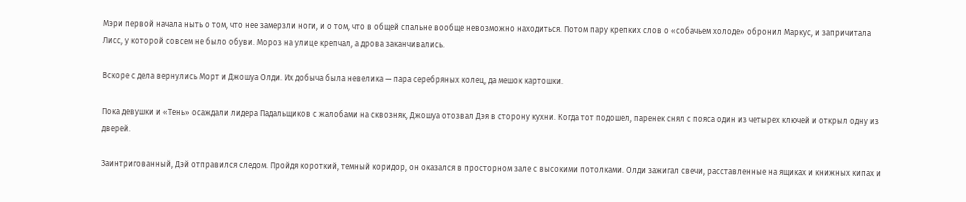Мэри первой начала ныть о том, что нее замерзли ноги, и о том, что в общей спальне вообще невозможно находиться. Потом пару крепких слов о «собачьем холоде» обронил Маркус, и запричитала Лисс, у которой совсем не было обуви. Мороз на улице крепчал, а дрова заканчивались.

Вскоре с дела вернулись Морт и Джошуа Олди. Их добыча была невелика — пара серебряных колец, да мешок картошки.

Пока девушки и «Тень» осаждали лидера Падальщиков с жалобами на сквозняк, Джошуа отозвал Дэя в сторону кухни. Когда тот подошел, паренек снял с пояса один из четырех ключей и открыл одну из дверей.

Заинтригованный, Дэй отправился следом. Пройдя короткий, темный коридор, он оказался в просторном зале с высокими потолками. Олди зажигал свечи, расставленные на ящиках и книжных кипах и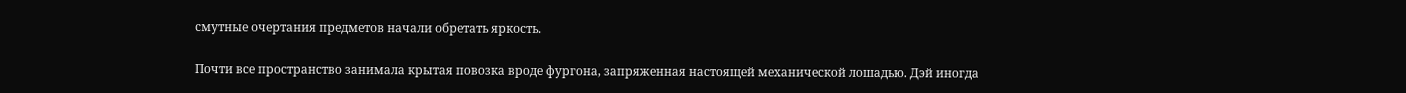смутные очертания предметов начали обретать яркость.

Почти все пространство занимала крытая повозка вроде фургона, запряженная настоящей механической лошадью. Дэй иногда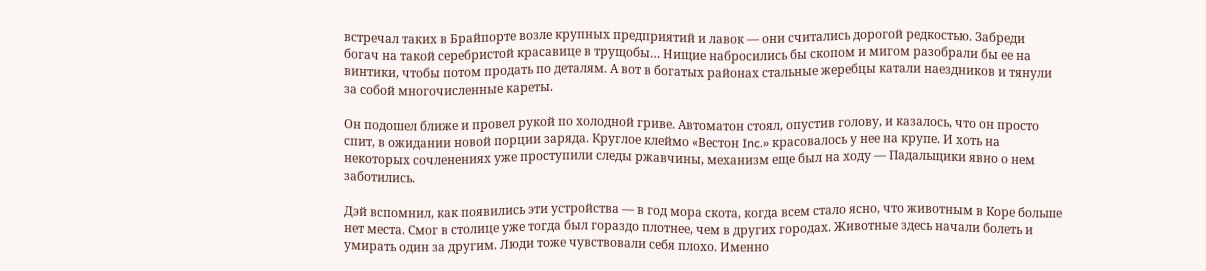встречал таких в Брайпорте возле крупных предприятий и лавок — они считались дорогой редкостью. Забреди богач на такой серебристой красавице в трущобы… Нищие набросились бы скопом и мигом разобрали бы ее на винтики, чтобы потом продать по деталям. А вот в богатых районах стальные жеребцы катали наездников и тянули за собой многочисленные кареты.

Он подошел ближе и провел рукой по холодной гриве. Автоматон стоял, опустив голову, и казалось, что он просто спит, в ожидании новой порции заряда. Круглое клеймо «Вестон Inc.» красовалось у нее на крупе. И хоть на некоторых сочленениях уже проступили следы ржавчины, механизм еще был на ходу — Падальщики явно о нем заботились.

Дэй вспомнил, как появились эти устройства — в год мора скота, когда всем стало ясно, что животным в Коре больше нет места. Смог в столице уже тогда был гораздо плотнее, чем в других городах. Животные здесь начали болеть и умирать один за другим. Люди тоже чувствовали себя плохо. Именно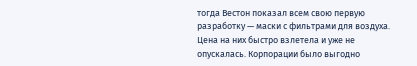тогда Вестон показал всем свою первую разработку — маски с фильтрами для воздуха. Цена на них быстро взлетела и уже не опускалась. Корпорации было выгодно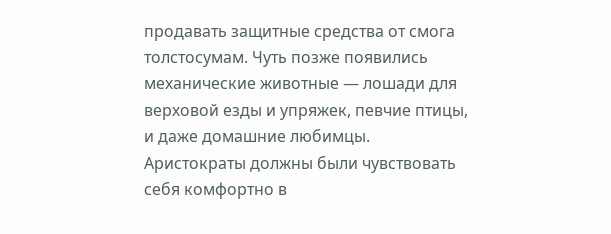продавать защитные средства от смога толстосумам. Чуть позже появились механические животные — лошади для верховой езды и упряжек, певчие птицы, и даже домашние любимцы. Аристократы должны были чувствовать себя комфортно в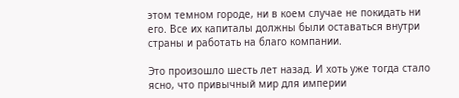этом темном городе, ни в коем случае не покидать ни его. Все их капиталы должны были оставаться внутри страны и работать на благо компании.

Это произошло шесть лет назад. И хоть уже тогда стало ясно, что привычный мир для империи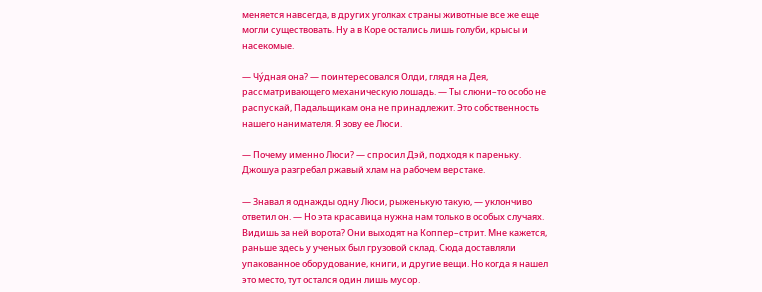меняется навсегда, в других уголках страны животные все же еще могли существовать. Ну а в Коре остались лишь голуби, крысы и насекомые.

— Чу́дная она? — поинтересовался Олди, глядя на Дея, рассматривающего механическую лошадь. — Ты слюни–то особо не распускай, Падальщикам она не принадлежит. Это собственность нашего нанимателя. Я зову ее Люси.

— Почему именно Люси? — спросил Дэй, подходя к пареньку. Джошуа разгребал ржавый хлам на рабочем верстаке.

— Знавал я однажды одну Люси, рыженькую такую, — уклончиво ответил он. — Но эта красавица нужна нам только в особых случаях. Видишь за ней ворота? Они выходят на Коппер–стрит. Мне кажется, раньше здесь у ученых был грузовой склад. Сюда доставляли упакованное оборудование, книги, и другие вещи. Но когда я нашел это место, тут остался один лишь мусор.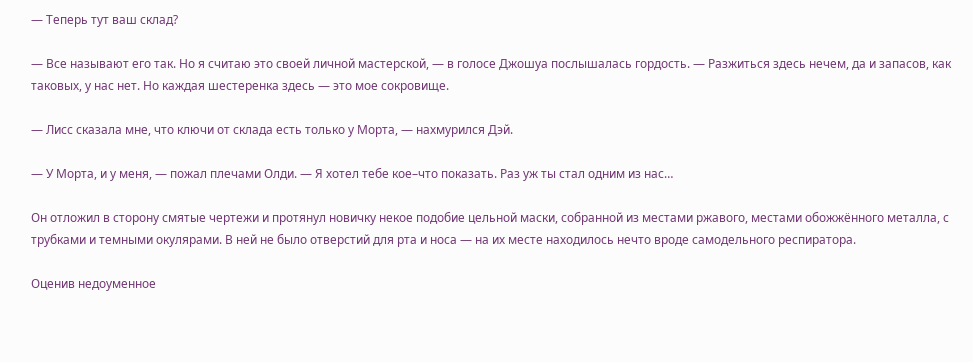— Теперь тут ваш склад?

— Все называют его так. Но я считаю это своей личной мастерской, — в голосе Джошуа послышалась гордость. — Разжиться здесь нечем, да и запасов, как таковых, у нас нет. Но каждая шестеренка здесь — это мое сокровище.

— Лисс сказала мне, что ключи от склада есть только у Морта, — нахмурился Дэй.

— У Морта, и у меня, — пожал плечами Олди. — Я хотел тебе кое–что показать. Раз уж ты стал одним из нас…

Он отложил в сторону смятые чертежи и протянул новичку некое подобие цельной маски, собранной из местами ржавого, местами обожжённого металла, с трубками и темными окулярами. В ней не было отверстий для рта и носа — на их месте находилось нечто вроде самодельного респиратора.

Оценив недоуменное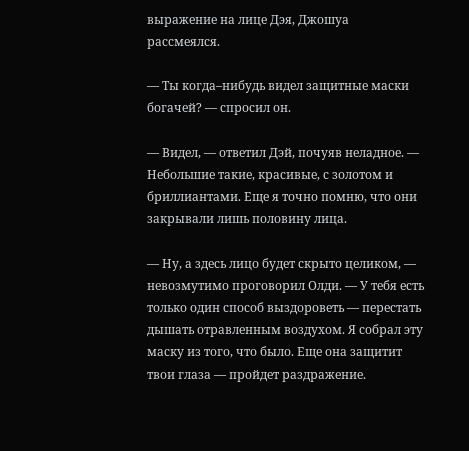выражение на лице Дэя, Джошуа рассмеялся.

— Ты когда–нибудь видел защитные маски богачей? — спросил он.

— Видел, — ответил Дэй, почуяв неладное. — Небольшие такие, красивые, с золотом и бриллиантами. Еще я точно помню, что они закрывали лишь половину лица.

— Ну, а здесь лицо будет скрыто целиком, — невозмутимо проговорил Олди. — У тебя есть только один способ выздороветь — перестать дышать отравленным воздухом. Я собрал эту маску из того, что было. Еще она защитит твои глаза — пройдет раздражение.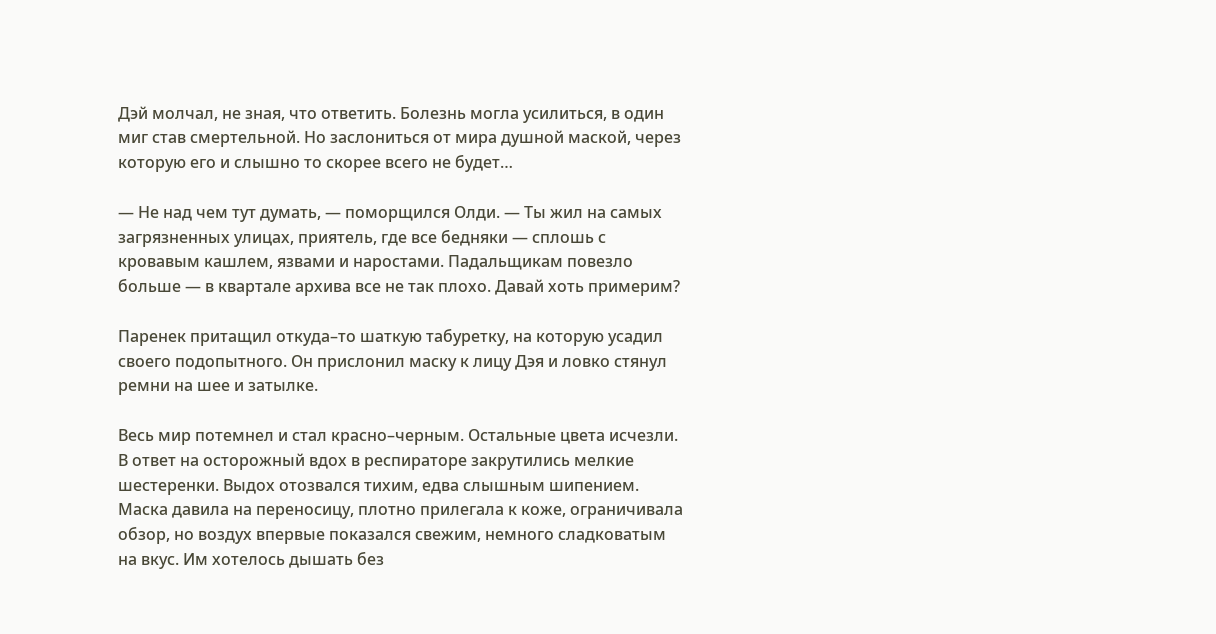Дэй молчал, не зная, что ответить. Болезнь могла усилиться, в один миг став смертельной. Но заслониться от мира душной маской, через которую его и слышно то скорее всего не будет…

— Не над чем тут думать, — поморщился Олди. — Ты жил на самых загрязненных улицах, приятель, где все бедняки — сплошь с кровавым кашлем, язвами и наростами. Падальщикам повезло больше — в квартале архива все не так плохо. Давай хоть примерим?

Паренек притащил откуда–то шаткую табуретку, на которую усадил своего подопытного. Он прислонил маску к лицу Дэя и ловко стянул ремни на шее и затылке.

Весь мир потемнел и стал красно–черным. Остальные цвета исчезли. В ответ на осторожный вдох в респираторе закрутились мелкие шестеренки. Выдох отозвался тихим, едва слышным шипением. Маска давила на переносицу, плотно прилегала к коже, ограничивала обзор, но воздух впервые показался свежим, немного сладковатым на вкус. Им хотелось дышать без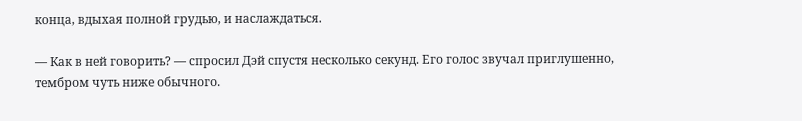конца, вдыхая полной грудью, и наслаждаться.

— Как в ней говорить? — спросил Дэй спустя несколько секунд. Его голос звучал приглушенно, тембром чуть ниже обычного.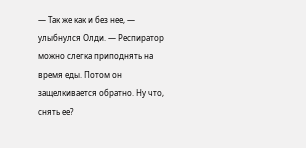— Так же как и без нее, — улыбнулся Олди. — Респиратор можно слегка приподнять на время еды. Потом он защелкивается обратно. Ну что, снять ее?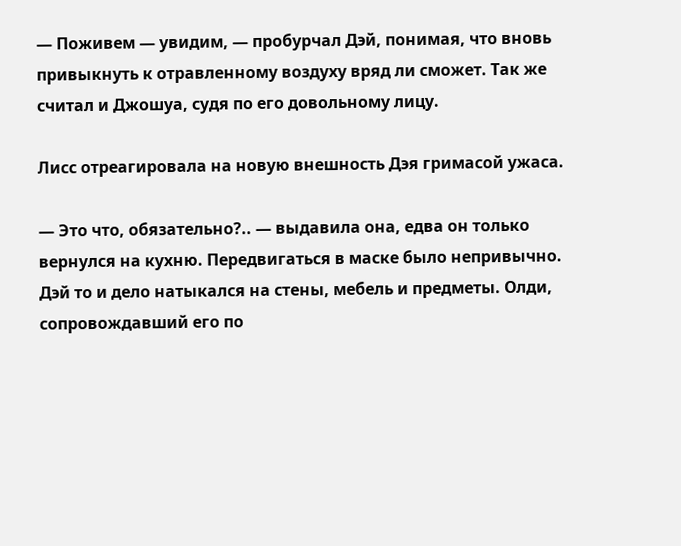— Поживем — увидим, — пробурчал Дэй, понимая, что вновь привыкнуть к отравленному воздуху вряд ли сможет. Так же считал и Джошуа, судя по его довольному лицу.

Лисс отреагировала на новую внешность Дэя гримасой ужаса.

— Это что, обязательно?.. — выдавила она, едва он только вернулся на кухню. Передвигаться в маске было непривычно. Дэй то и дело натыкался на стены, мебель и предметы. Олди, сопровождавший его по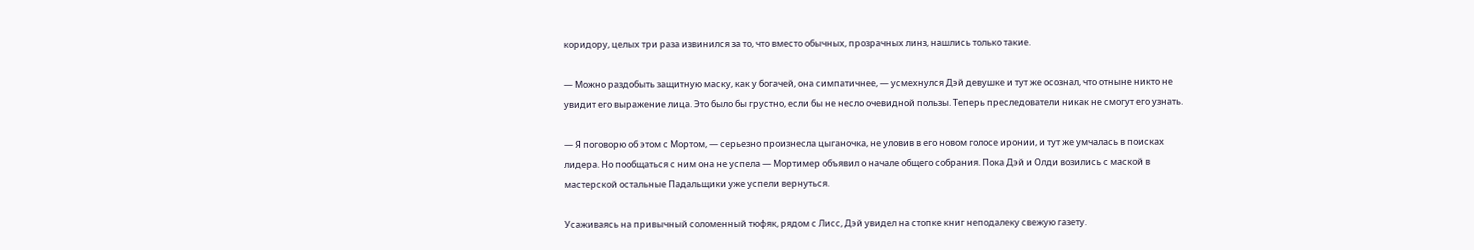коридору, целых три раза извинился за то, что вместо обычных, прозрачных линз, нашлись только такие.

— Можно раздобыть защитную маску, как у богачей, она симпатичнее, — усмехнулся Дэй девушке и тут же осознал, что отныне никто не увидит его выражение лица. Это было бы грустно, если бы не несло очевидной пользы. Теперь преследователи никак не смогут его узнать.

— Я поговорю об этом с Мортом, — серьезно произнесла цыганочка, не уловив в его новом голосе иронии, и тут же умчалась в поисках лидера. Но пообщаться с ним она не успела — Мортимер объявил о начале общего собрания. Пока Дэй и Олди возились с маской в мастерской остальные Падальщики уже успели вернуться.

Усаживаясь на привычный соломенный тюфяк, рядом с Лисс, Дэй увидел на стопке книг неподалеку свежую газету.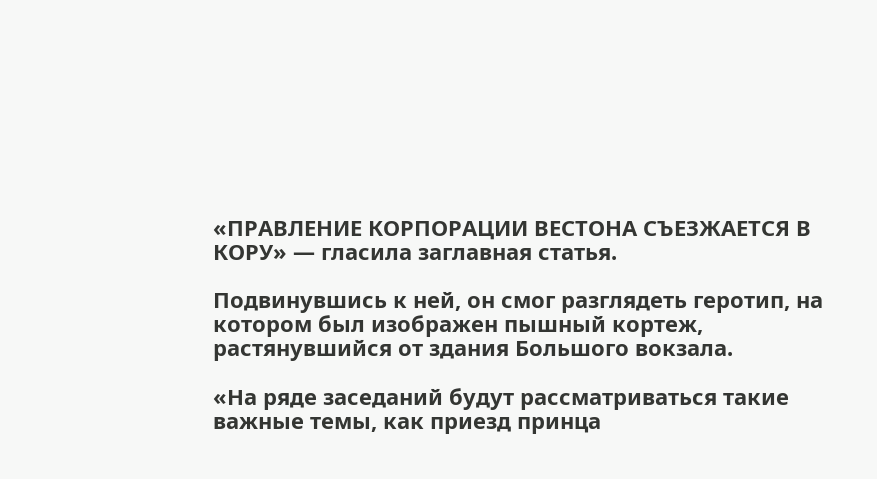«ПРАВЛЕНИЕ КОРПОРАЦИИ ВЕСТОНА СЪЕЗЖАЕТСЯ В КОРУ» — гласила заглавная статья.

Подвинувшись к ней, он смог разглядеть геротип, на котором был изображен пышный кортеж, растянувшийся от здания Большого вокзала.

«На ряде заседаний будут рассматриваться такие важные темы, как приезд принца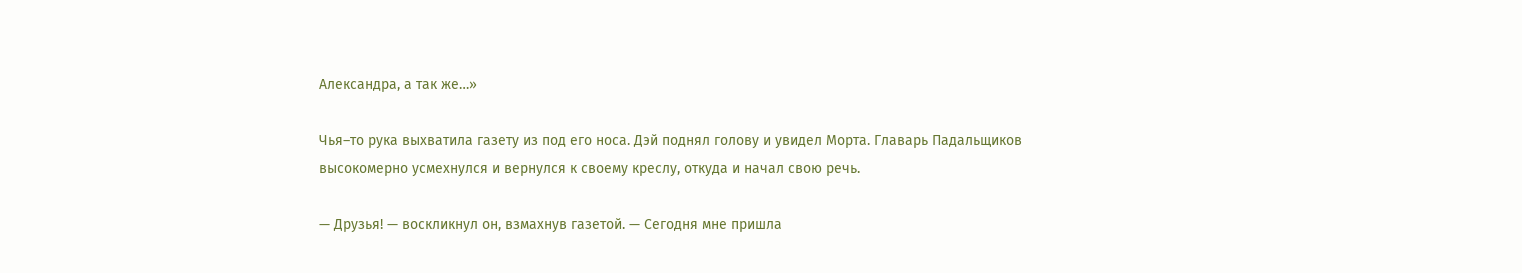Александра, а так же…»

Чья–то рука выхватила газету из под его носа. Дэй поднял голову и увидел Морта. Главарь Падальщиков высокомерно усмехнулся и вернулся к своему креслу, откуда и начал свою речь.

— Друзья! — воскликнул он, взмахнув газетой. — Сегодня мне пришла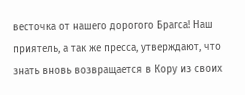весточка от нашего дорогого Брагса! Наш приятель, а так же пресса, утверждают, что знать вновь возвращается в Кору из своих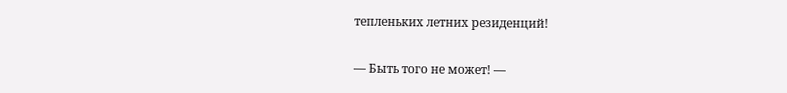тепленьких летних резиденций!

— Быть того не может! —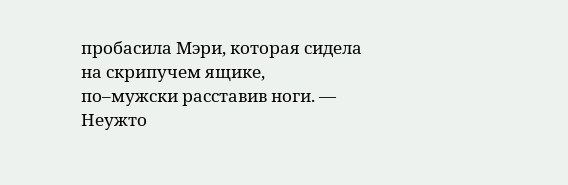пробасила Мэри, которая сидела на скрипучем ящике, по–мужски расставив ноги. — Неужто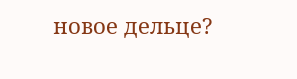новое дельце?